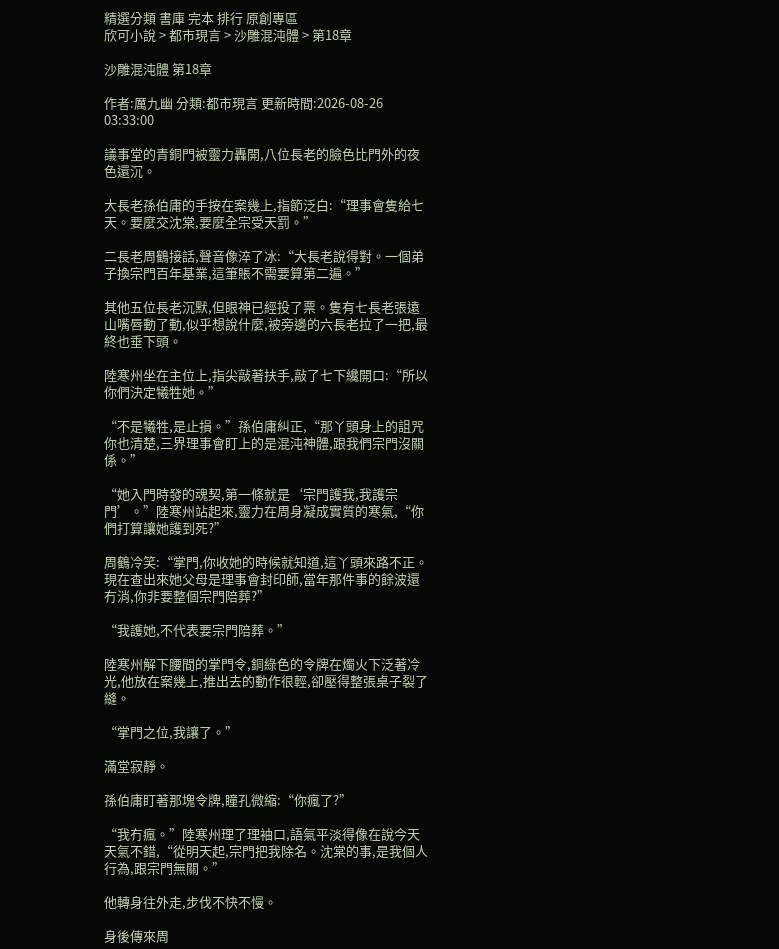精選分類 書庫 完本 排行 原創專區
欣可小說 > 都市現言 > 沙雕混沌體 > 第18章

沙雕混沌體 第18章

作者:厲九幽 分類:都市現言 更新時間:2026-08-26 03:33:00

議事堂的青銅門被靈力轟開,八位長老的臉色比門外的夜色還沉。

大長老孫伯庸的手按在案幾上,指節泛白:“理事會隻給七天。要麼交沈棠,要麼全宗受天罰。”

二長老周鶴接話,聲音像淬了冰:“大長老說得對。一個弟子換宗門百年基業,這筆賬不需要算第二遍。”

其他五位長老沉默,但眼神已經投了票。隻有七長老張遠山嘴唇動了動,似乎想說什麼,被旁邊的六長老拉了一把,最終也垂下頭。

陸寒州坐在主位上,指尖敲著扶手,敲了七下纔開口:“所以你們決定犧牲她。”

“不是犧牲,是止損。”孫伯庸糾正,“那丫頭身上的詛咒你也清楚,三界理事會盯上的是混沌神體,跟我們宗門沒關係。”

“她入門時發的魂契,第一條就是‘宗門護我,我護宗門’。”陸寒州站起來,靈力在周身凝成實質的寒氣,“你們打算讓她護到死?”

周鶴冷笑:“掌門,你收她的時候就知道,這丫頭來路不正。現在查出來她父母是理事會封印師,當年那件事的餘波還冇消,你非要整個宗門陪葬?”

“我護她,不代表要宗門陪葬。”

陸寒州解下腰間的掌門令,銅綠色的令牌在燭火下泛著冷光,他放在案幾上,推出去的動作很輕,卻壓得整張桌子裂了縫。

“掌門之位,我讓了。”

滿堂寂靜。

孫伯庸盯著那塊令牌,瞳孔微縮:“你瘋了?”

“我冇瘋。”陸寒州理了理袖口,語氣平淡得像在說今天天氣不錯,“從明天起,宗門把我除名。沈棠的事,是我個人行為,跟宗門無關。”

他轉身往外走,步伐不快不慢。

身後傳來周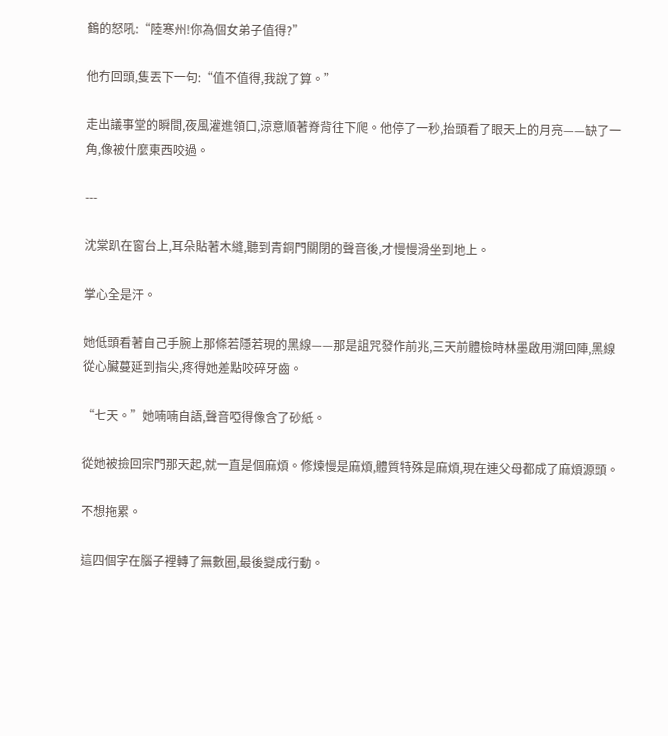鶴的怒吼:“陸寒州!你為個女弟子值得?”

他冇回頭,隻丟下一句:“值不值得,我說了算。”

走出議事堂的瞬間,夜風灌進領口,涼意順著脊背往下爬。他停了一秒,抬頭看了眼天上的月亮——缺了一角,像被什麼東西咬過。

---

沈棠趴在窗台上,耳朵貼著木縫,聽到青銅門關閉的聲音後,才慢慢滑坐到地上。

掌心全是汗。

她低頭看著自己手腕上那條若隱若現的黑線——那是詛咒發作前兆,三天前體檢時林墨啟用溯回陣,黑線從心臟蔓延到指尖,疼得她差點咬碎牙齒。

“七天。”她喃喃自語,聲音啞得像含了砂紙。

從她被撿回宗門那天起,就一直是個麻煩。修煉慢是麻煩,體質特殊是麻煩,現在連父母都成了麻煩源頭。

不想拖累。

這四個字在腦子裡轉了無數圈,最後變成行動。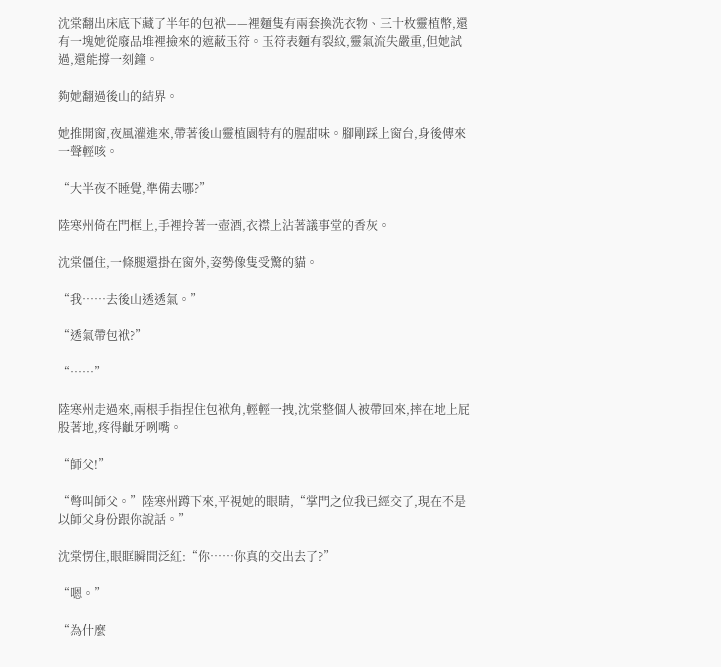沈棠翻出床底下藏了半年的包袱——裡麵隻有兩套換洗衣物、三十枚靈植幣,還有一塊她從廢品堆裡撿來的遮蔽玉符。玉符表麵有裂紋,靈氣流失嚴重,但她試過,還能撐一刻鐘。

夠她翻過後山的結界。

她推開窗,夜風灌進來,帶著後山靈植園特有的腥甜味。腳剛踩上窗台,身後傳來一聲輕咳。

“大半夜不睡覺,準備去哪?”

陸寒州倚在門框上,手裡拎著一壺酒,衣襟上沾著議事堂的香灰。

沈棠僵住,一條腿還掛在窗外,姿勢像隻受驚的貓。

“我……去後山透透氣。”

“透氣帶包袱?”

“……”

陸寒州走過來,兩根手指捏住包袱角,輕輕一拽,沈棠整個人被帶回來,摔在地上屁股著地,疼得齜牙咧嘴。

“師父!”

“彆叫師父。”陸寒州蹲下來,平視她的眼睛,“掌門之位我已經交了,現在不是以師父身份跟你說話。”

沈棠愣住,眼眶瞬間泛紅:“你……你真的交出去了?”

“嗯。”

“為什麼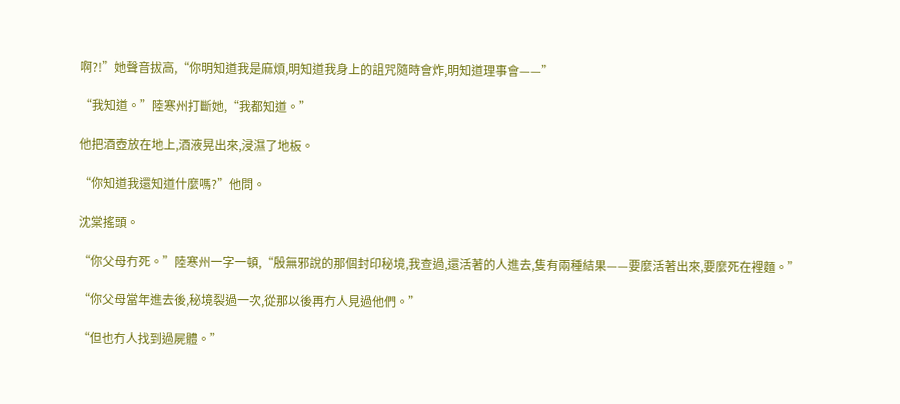啊?!”她聲音拔高,“你明知道我是麻煩,明知道我身上的詛咒隨時會炸,明知道理事會——”

“我知道。”陸寒州打斷她,“我都知道。”

他把酒壺放在地上,酒液晃出來,浸濕了地板。

“你知道我還知道什麼嗎?”他問。

沈棠搖頭。

“你父母冇死。”陸寒州一字一頓,“殷無邪說的那個封印秘境,我查過,還活著的人進去,隻有兩種結果——要麼活著出來,要麼死在裡麵。”

“你父母當年進去後,秘境裂過一次,從那以後再冇人見過他們。”

“但也冇人找到過屍體。”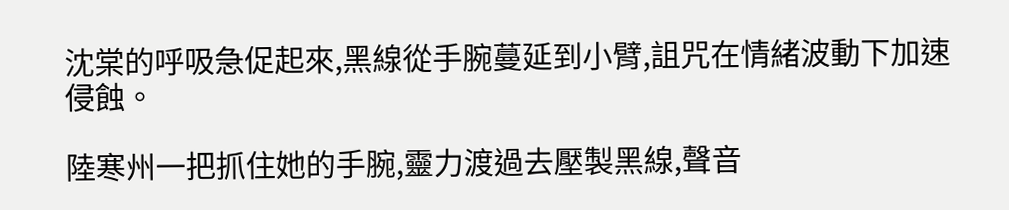沈棠的呼吸急促起來,黑線從手腕蔓延到小臂,詛咒在情緒波動下加速侵蝕。

陸寒州一把抓住她的手腕,靈力渡過去壓製黑線,聲音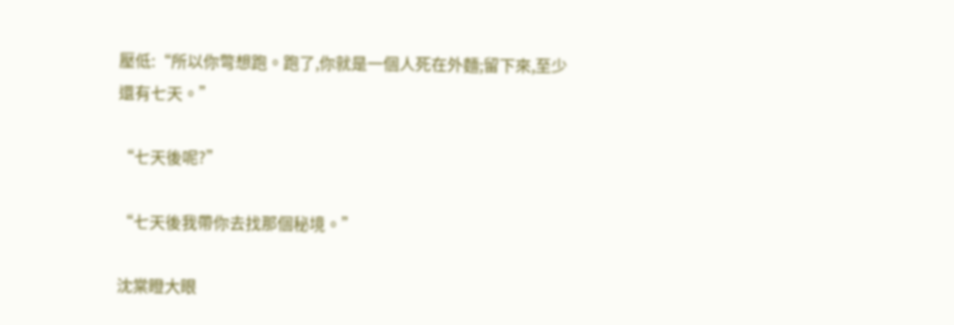壓低:“所以你彆想跑。跑了,你就是一個人死在外麵;留下來,至少還有七天。”

“七天後呢?”

“七天後我帶你去找那個秘境。”

沈棠瞪大眼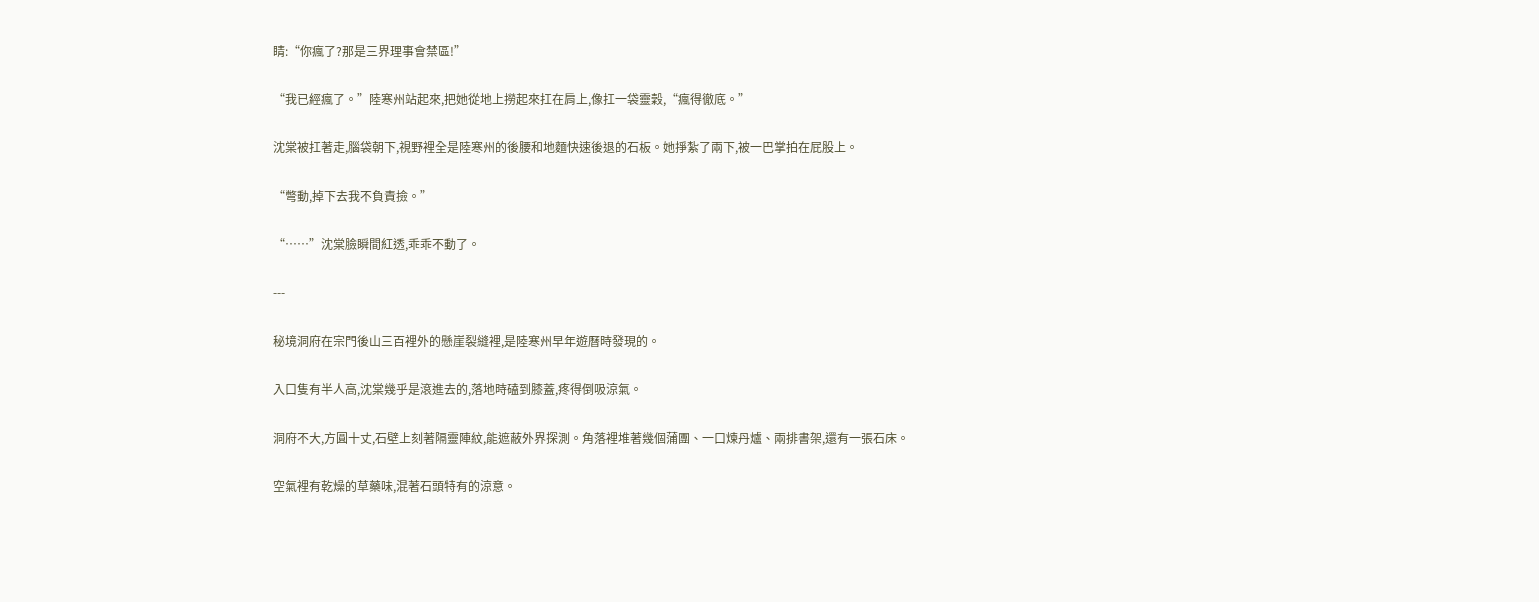睛:“你瘋了?那是三界理事會禁區!”

“我已經瘋了。”陸寒州站起來,把她從地上撈起來扛在肩上,像扛一袋靈穀,“瘋得徹底。”

沈棠被扛著走,腦袋朝下,視野裡全是陸寒州的後腰和地麵快速後退的石板。她掙紮了兩下,被一巴掌拍在屁股上。

“彆動,掉下去我不負責撿。”

“……”沈棠臉瞬間紅透,乖乖不動了。

---

秘境洞府在宗門後山三百裡外的懸崖裂縫裡,是陸寒州早年遊曆時發現的。

入口隻有半人高,沈棠幾乎是滾進去的,落地時磕到膝蓋,疼得倒吸涼氣。

洞府不大,方圓十丈,石壁上刻著隔靈陣紋,能遮蔽外界探測。角落裡堆著幾個蒲團、一口煉丹爐、兩排書架,還有一張石床。

空氣裡有乾燥的草藥味,混著石頭特有的涼意。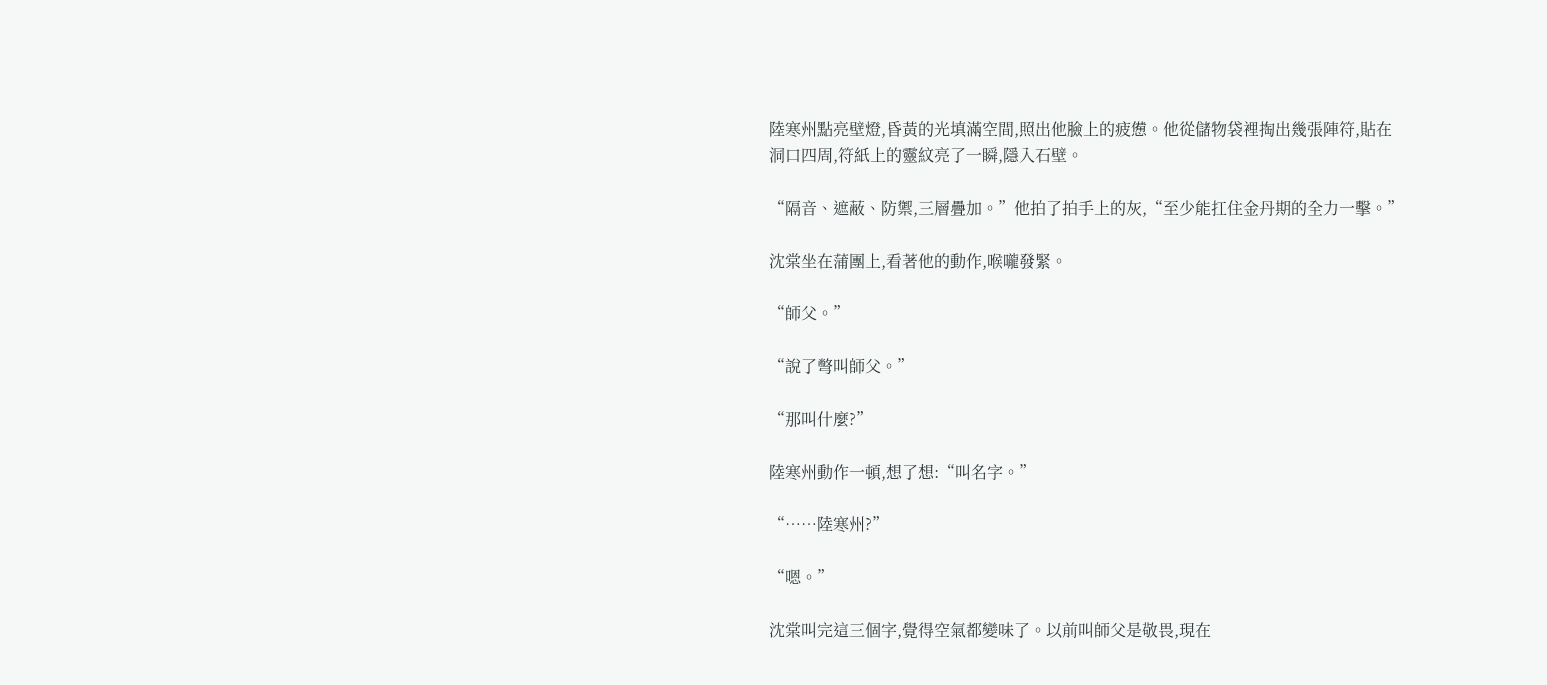陸寒州點亮壁燈,昏黃的光填滿空間,照出他臉上的疲憊。他從儲物袋裡掏出幾張陣符,貼在洞口四周,符紙上的靈紋亮了一瞬,隱入石壁。

“隔音、遮蔽、防禦,三層疊加。”他拍了拍手上的灰,“至少能扛住金丹期的全力一擊。”

沈棠坐在蒲團上,看著他的動作,喉嚨發緊。

“師父。”

“說了彆叫師父。”

“那叫什麼?”

陸寒州動作一頓,想了想:“叫名字。”

“……陸寒州?”

“嗯。”

沈棠叫完這三個字,覺得空氣都變味了。以前叫師父是敬畏,現在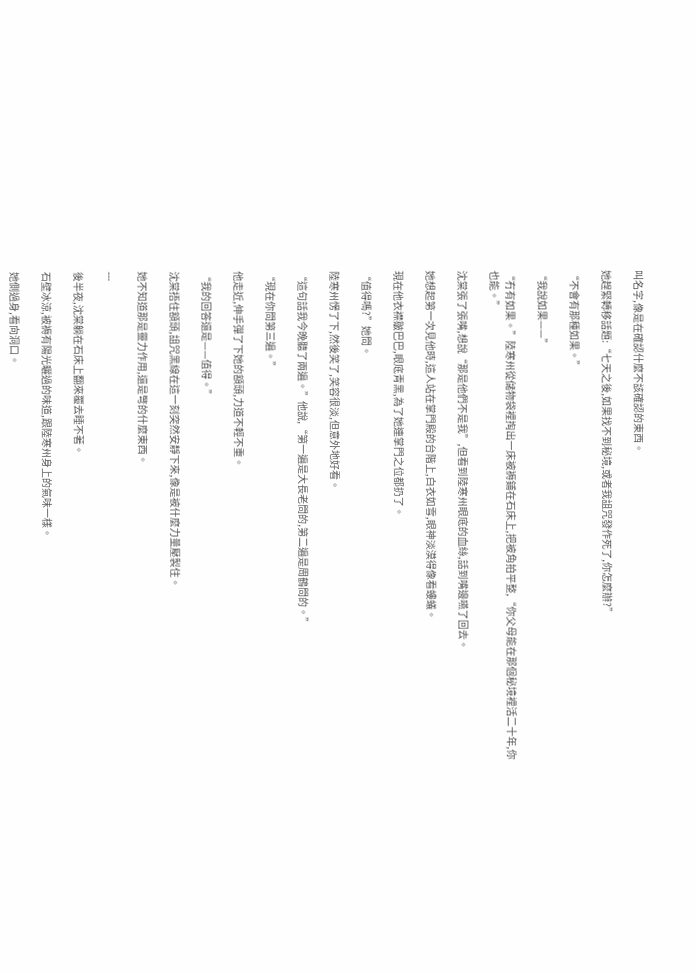叫名字,像是在確認什麼不該確認的東西。

她趕緊轉移話題:“七天之後,如果找不到秘境,或者我詛咒發作死了,你怎麼辦?”

“不會有那種如果。”

“我說如果——”

“冇有如果。”陸寒州從儲物袋裡掏出一床被褥鋪在石床上,把被角拍平整,“你父母能在那個秘境裡活二十年,你也能。”

沈棠張了張嘴,想說“那是他們不是我”,但看到陸寒州眼底的血絲,話到嘴邊嚥了回去。

她想起第一次見他時,這人站在掌門殿的台階上,白衣如雪,眼神淡漠得像看螻蟻。

現在他衣襟皺巴巴,眼底青黑,為了她連掌門之位都扔了。

“值得嗎?”她問。

陸寒州愣了下,然後笑了,笑容很淡,但意外地好看。

“這句話我今晚聽了兩遍。”他說,“第一遍是大長老問的,第二遍是周鶴問的。”

“現在你問第三遍。”

他走近,伸手彈了下她的額頭,力道不輕不重。

“我的回答還是——值得。”

沈棠捂住額頭,詛咒黑線在這一刻突然安靜下來,像是被什麼力量壓製住。

她不知道那是靈力作用,還是彆的什麼東西。

---

後半夜,沈棠躺在石床上翻來覆去睡不著。

石壁冰涼,被褥有陽光曬過的味道,跟陸寒州身上的氣味一樣。

她側過身,看向洞口。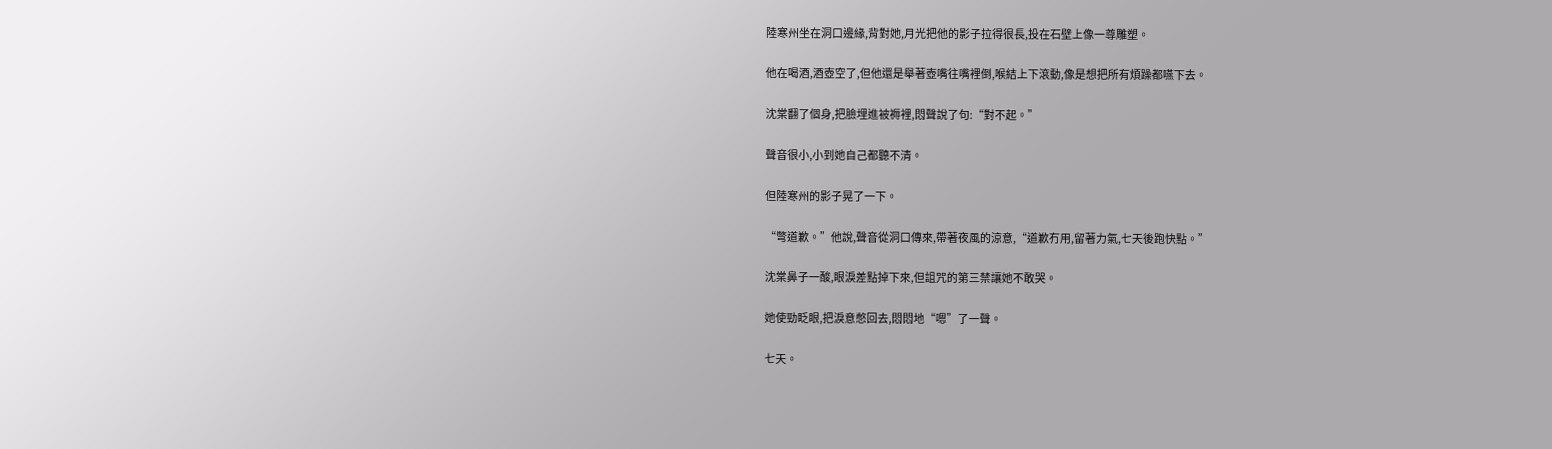陸寒州坐在洞口邊緣,背對她,月光把他的影子拉得很長,投在石壁上像一尊雕塑。

他在喝酒,酒壺空了,但他還是舉著壺嘴往嘴裡倒,喉結上下滾動,像是想把所有煩躁都嚥下去。

沈棠翻了個身,把臉埋進被褥裡,悶聲說了句:“對不起。”

聲音很小,小到她自己都聽不清。

但陸寒州的影子晃了一下。

“彆道歉。”他說,聲音從洞口傳來,帶著夜風的涼意,“道歉冇用,留著力氣,七天後跑快點。”

沈棠鼻子一酸,眼淚差點掉下來,但詛咒的第三禁讓她不敢哭。

她使勁眨眼,把淚意憋回去,悶悶地“嗯”了一聲。

七天。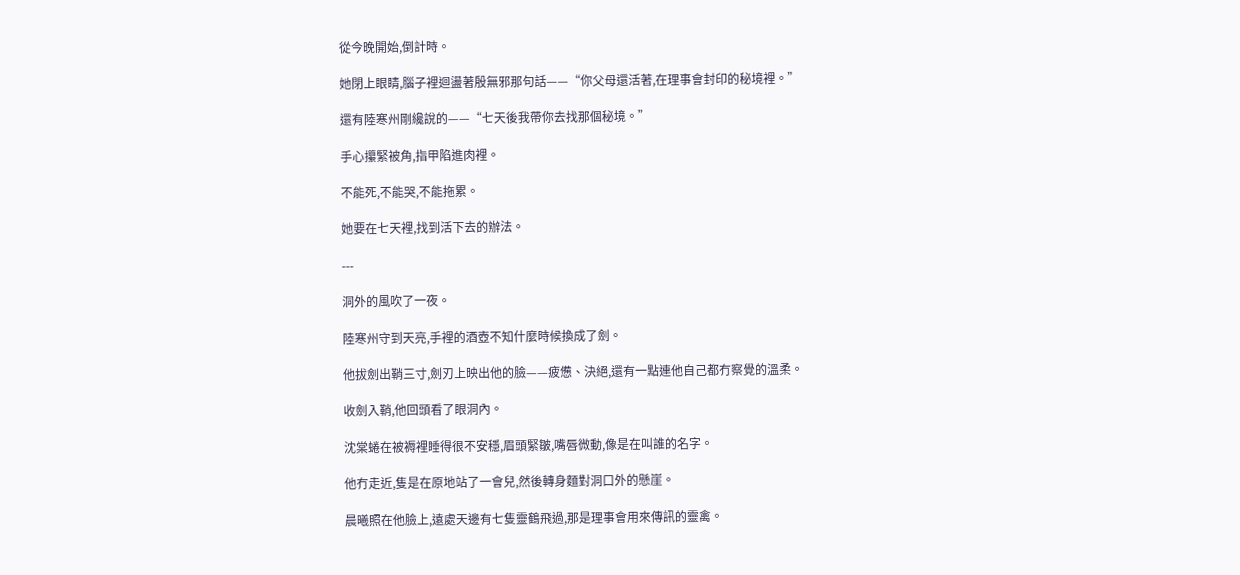從今晚開始,倒計時。

她閉上眼睛,腦子裡迴盪著殷無邪那句話——“你父母還活著,在理事會封印的秘境裡。”

還有陸寒州剛纔說的——“七天後我帶你去找那個秘境。”

手心攥緊被角,指甲陷進肉裡。

不能死,不能哭,不能拖累。

她要在七天裡,找到活下去的辦法。

---

洞外的風吹了一夜。

陸寒州守到天亮,手裡的酒壺不知什麼時候換成了劍。

他拔劍出鞘三寸,劍刃上映出他的臉——疲憊、決絕,還有一點連他自己都冇察覺的溫柔。

收劍入鞘,他回頭看了眼洞內。

沈棠蜷在被褥裡睡得很不安穩,眉頭緊皺,嘴唇微動,像是在叫誰的名字。

他冇走近,隻是在原地站了一會兒,然後轉身麵對洞口外的懸崖。

晨曦照在他臉上,遠處天邊有七隻靈鶴飛過,那是理事會用來傳訊的靈禽。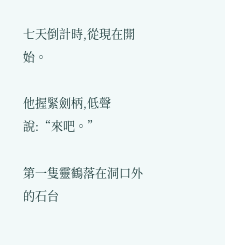七天倒計時,從現在開始。

他握緊劍柄,低聲說:“來吧。”

第一隻靈鶴落在洞口外的石台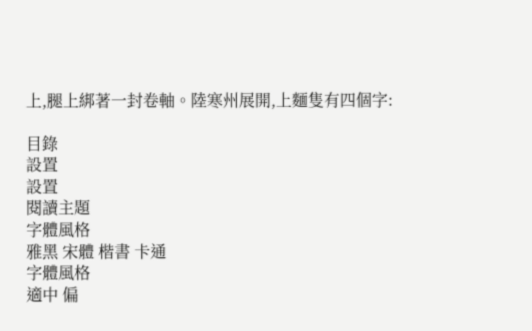上,腿上綁著一封卷軸。陸寒州展開,上麵隻有四個字:

目錄
設置
設置
閱讀主題
字體風格
雅黑 宋體 楷書 卡通
字體風格
適中 偏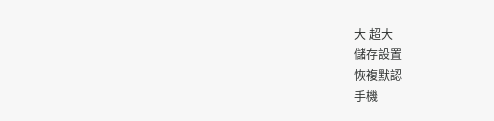大 超大
儲存設置
恢複默認
手機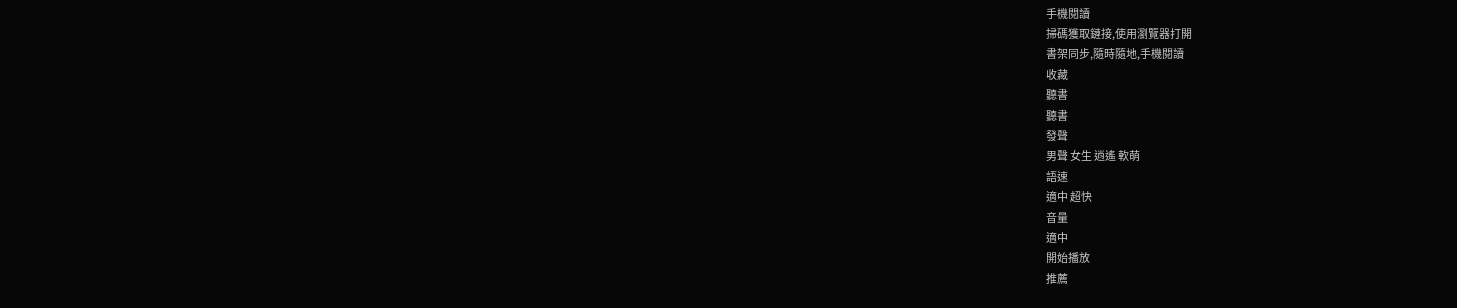手機閱讀
掃碼獲取鏈接,使用瀏覽器打開
書架同步,隨時隨地,手機閱讀
收藏
聽書
聽書
發聲
男聲 女生 逍遙 軟萌
語速
適中 超快
音量
適中
開始播放
推薦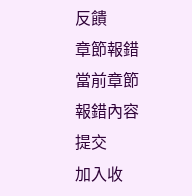反饋
章節報錯
當前章節
報錯內容
提交
加入收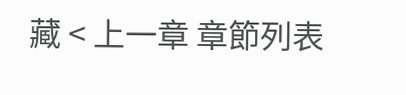藏 < 上一章 章節列表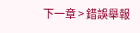下一章 > 錯誤舉報